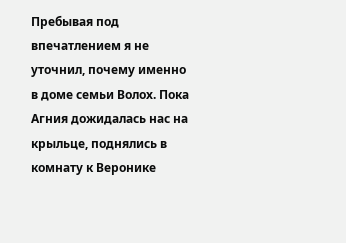Пребывая под впечатлением я не уточнил, почему именно в доме семьи Волох. Пока Агния дожидалась нас на крыльце, поднялись в комнату к Веронике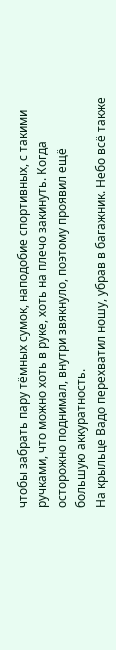чтобы забрать пару тёмных сумок, наподобие спортивных, с такими ручками, что можно хоть в руке, хоть на плечо закинуть. Когда осторожно поднимал, внутри звякнуло, поэтому проявил ещё большую аккуратность.
На крыльце Вадо перехватил ношу, убрав в багажник. Небо всё также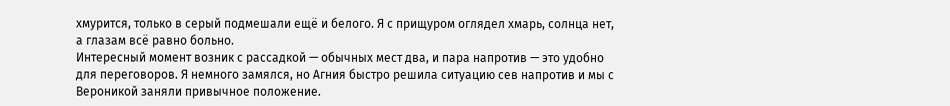хмурится, только в серый подмешали ещё и белого. Я с прищуром оглядел хмарь, солнца нет, а глазам всё равно больно.
Интересный момент возник с рассадкой — обычных мест два, и пара напротив — это удобно для переговоров. Я немного замялся, но Агния быстро решила ситуацию сев напротив и мы с Вероникой заняли привычное положение.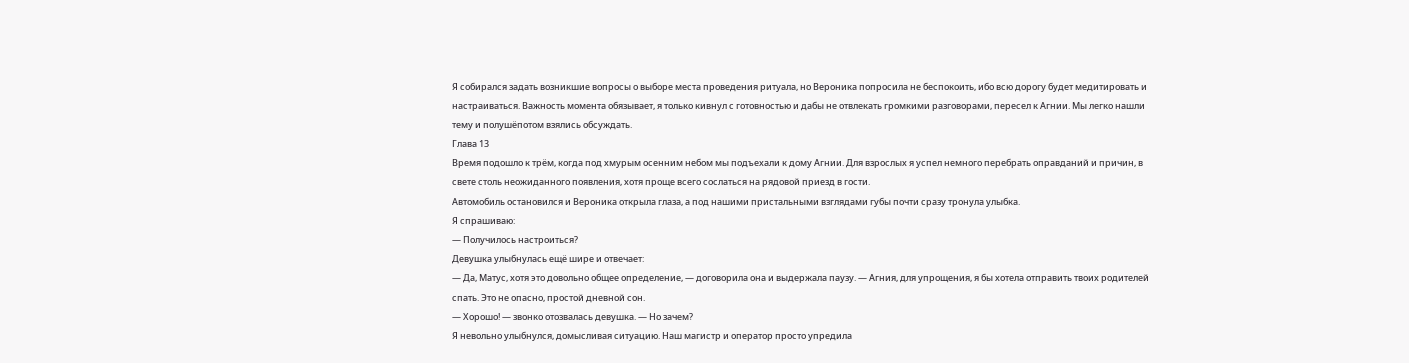Я собирался задать возникшие вопросы о выборе места проведения ритуала, но Вероника попросила не беспокоить, ибо всю дорогу будет медитировать и настраиваться. Важность момента обязывает, я только кивнул с готовностью и дабы не отвлекать громкими разговорами, пересел к Агнии. Мы легко нашли тему и полушёпотом взялись обсуждать.
Глава 13
Время подошло к трём, когда под хмурым осенним небом мы подъехали к дому Агнии. Для взрослых я успел немного перебрать оправданий и причин, в свете столь неожиданного появления, хотя проще всего сослаться на рядовой приезд в гости.
Автомобиль остановился и Вероника открыла глаза, а под нашими пристальными взглядами губы почти сразу тронула улыбка.
Я спрашиваю:
— Получилось настроиться?
Девушка улыбнулась ещё шире и отвечает:
— Да, Матус, хотя это довольно общее определение, — договорила она и выдержала паузу. — Агния, для упрощения, я бы хотела отправить твоих родителей спать. Это не опасно, простой дневной сон.
— Хорошо! — звонко отозвалась девушка. — Но зачем?
Я невольно улыбнулся, домысливая ситуацию. Наш магистр и оператор просто упредила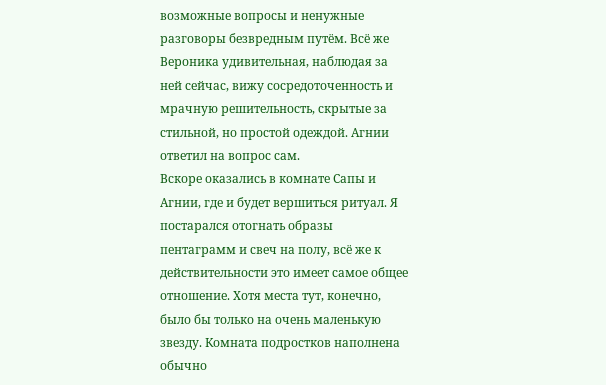возможные вопросы и ненужные разговоры безвредным путём. Всё же Вероника удивительная, наблюдая за ней сейчас, вижу сосредоточенность и мрачную решительность, скрытые за стильной, но простой одеждой. Агнии ответил на вопрос сам.
Вскоре оказались в комнате Сапы и Агнии, где и будет вершиться ритуал. Я постарался отогнать образы пентаграмм и свеч на полу, всё же к действительности это имеет самое общее отношение. Хотя места тут, конечно, было бы только на очень маленькую звезду. Комната подростков наполнена обычно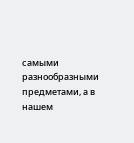самыми разнообразными предметами, а в нашем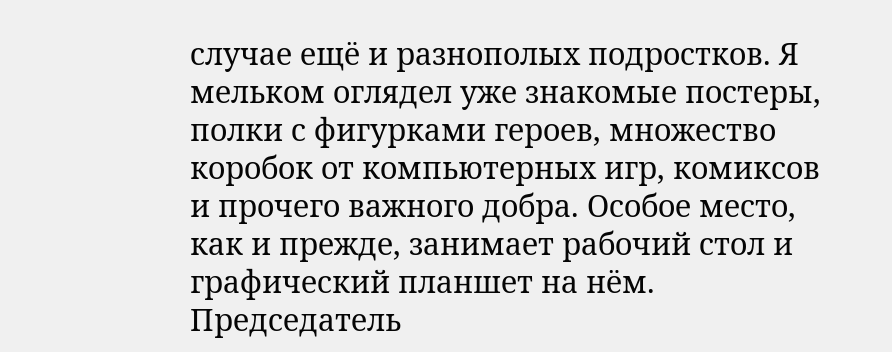случае ещё и разнополых подростков. Я мельком оглядел уже знакомые постеры, полки с фигурками героев, множество коробок от компьютерных игр, комиксов и прочего важного добра. Особое место, как и прежде, занимает рабочий стол и графический планшет на нём.
Председатель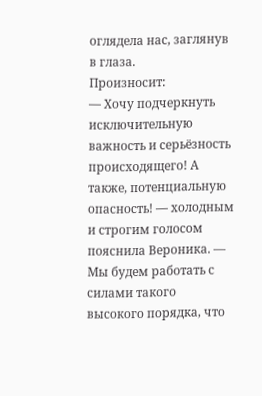оглядела нас, заглянув в глаза.
Произносит:
— Хочу подчеркнуть исключительную важность и серьёзность происходящего! А также, потенциальную опасность! — холодным и строгим голосом пояснила Вероника. — Мы будем работать с силами такого высокого порядка, что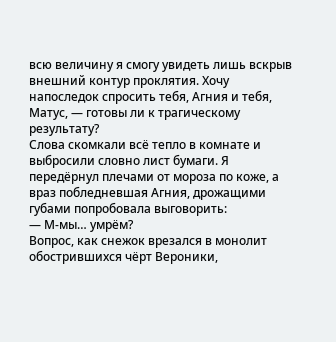всю величину я смогу увидеть лишь вскрыв внешний контур проклятия. Хочу напоследок спросить тебя, Агния и тебя, Матус, — готовы ли к трагическому результату?
Слова скомкали всё тепло в комнате и выбросили словно лист бумаги. Я передёрнул плечами от мороза по коже, а враз побледневшая Агния, дрожащими губами попробовала выговорить:
— М-мы… умрём?
Вопрос, как снежок врезался в монолит обострившихся чёрт Вероники,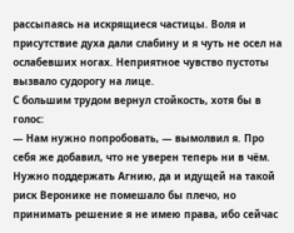рассыпаясь на искрящиеся частицы. Воля и присутствие духа дали слабину и я чуть не осел на ослабевших ногах. Неприятное чувство пустоты вызвало судорогу на лице.
С большим трудом вернул стойкость, хотя бы в голос:
— Нам нужно попробовать, — вымолвил я. Про себя же добавил, что не уверен теперь ни в чём. Нужно поддержать Агнию, да и идущей на такой риск Веронике не помешало бы плечо, но принимать решение я не имею права, ибо сейчас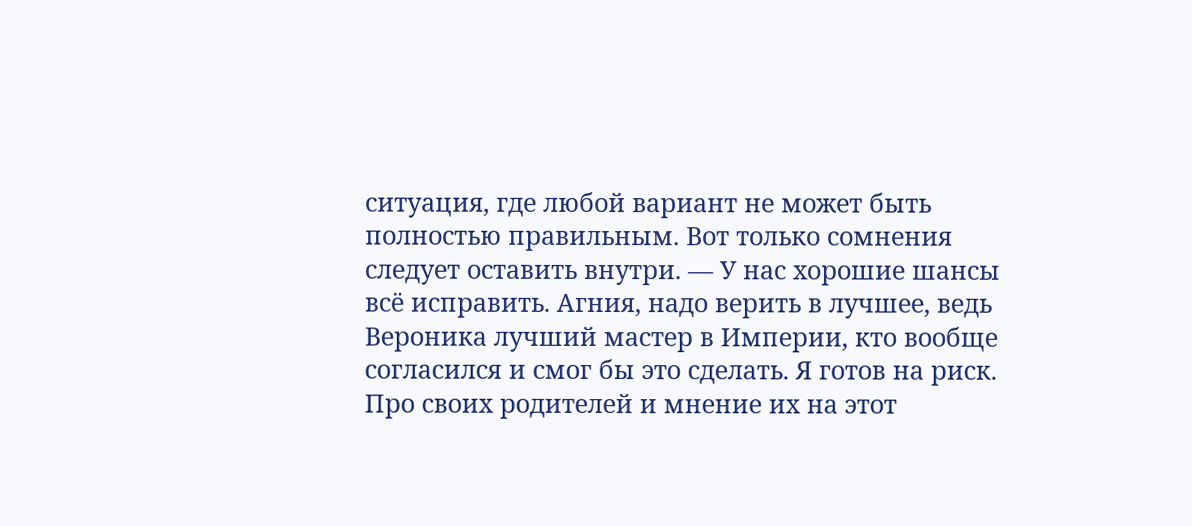ситуация, где любой вариант не может быть полностью правильным. Вот только сомнения следует оставить внутри. — У нас хорошие шансы всё исправить. Агния, надо верить в лучшее, ведь Вероника лучший мастер в Империи, кто вообще согласился и смог бы это сделать. Я готов на риск.
Про своих родителей и мнение их на этот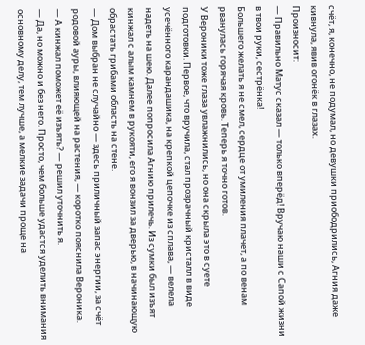счёт, я, конечно, не подумал, но девушки приободрились, Агния даже кивнула, явив огонёк в глазах.
Произносит:
— Правильно Матус сказал — только вперёд! Вручаю наши с Сапой жизни в твои руки, сестрёнка!
Большего желать я не смел, сердце от умиления плачет, а по венам рванулась горячая кровь. Теперь я точно готов.
У Вероники тоже глаза увлажнились, но она скрыла это в суете подготовки. Первое, что вручила, стал прозрачный кристалл в виде усечённого карандашика, на крепкой цепочке из сплава, — велела надеть на шею. Далее попросила Агнию прилечь. Из сумки был изъят кинжал с алым камнем в рукояти, его я вонзил за дверью, в начинающую обрастать грибами область на стене.
— Дом выбран не случайно — здесь приличный запас энергии, за счёт родовой ауры, влияющей на растения, — коротко пояснила Вероника.
— А кинжал поможет её изъять? — решил уточнить я.
— Да, но можно и без него. Просто, чем больше удастся уделить внимания основному делу, тем лучше, а мелкие задачи проще на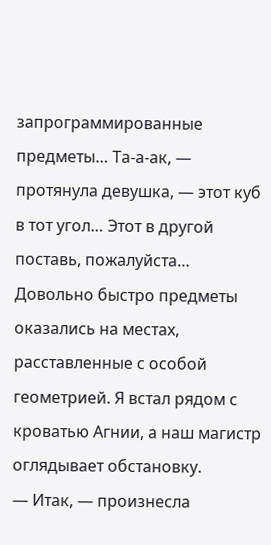запрограммированные предметы… Та-а-ак, — протянула девушка, — этот куб в тот угол… Этот в другой поставь, пожалуйста…
Довольно быстро предметы оказались на местах, расставленные с особой геометрией. Я встал рядом с кроватью Агнии, а наш магистр оглядывает обстановку.
— Итак, — произнесла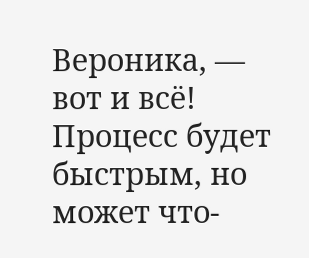Вероника, — вот и всё! Процесс будет быстрым, но может что-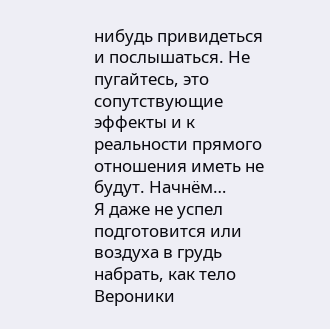нибудь привидеться и послышаться. Не пугайтесь, это сопутствующие эффекты и к реальности прямого отношения иметь не будут. Начнём…
Я даже не успел подготовится или воздуха в грудь набрать, как тело Вероники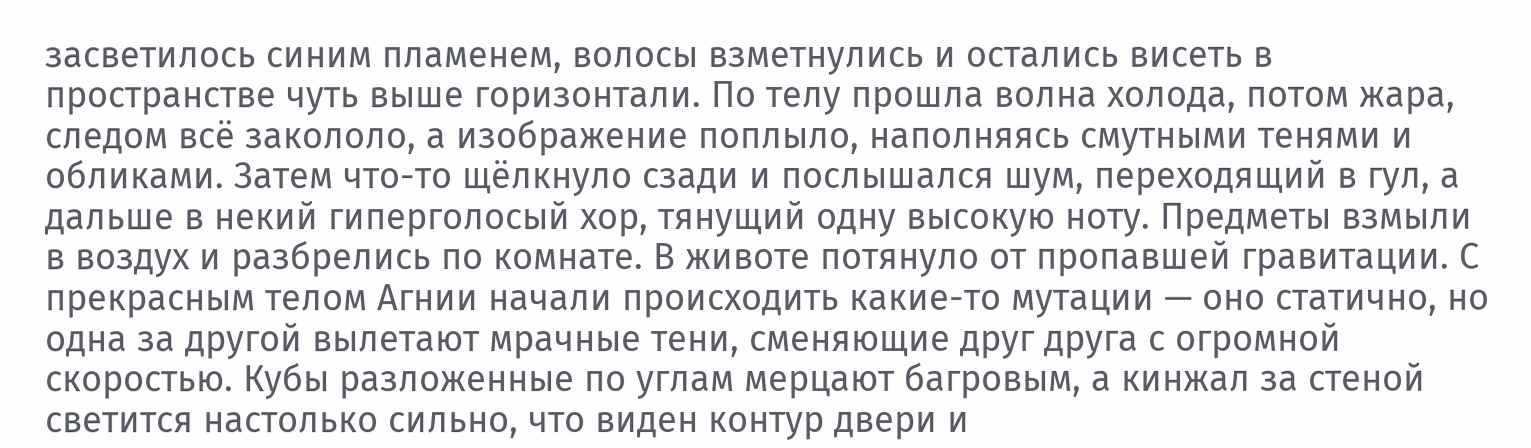засветилось синим пламенем, волосы взметнулись и остались висеть в пространстве чуть выше горизонтали. По телу прошла волна холода, потом жара, следом всё закололо, а изображение поплыло, наполняясь смутными тенями и обликами. Затем что-то щёлкнуло сзади и послышался шум, переходящий в гул, а дальше в некий гиперголосый хор, тянущий одну высокую ноту. Предметы взмыли в воздух и разбрелись по комнате. В животе потянуло от пропавшей гравитации. С прекрасным телом Агнии начали происходить какие-то мутации — оно статично, но одна за другой вылетают мрачные тени, сменяющие друг друга с огромной скоростью. Кубы разложенные по углам мерцают багровым, а кинжал за стеной светится настолько сильно, что виден контур двери и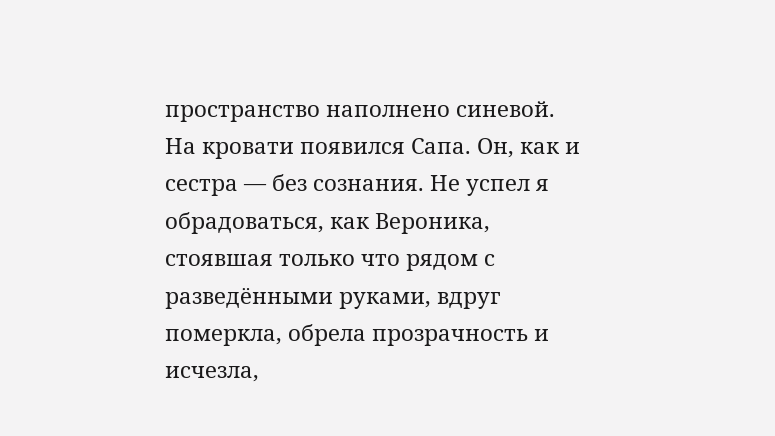пространство наполнено синевой.
На кровати появился Сапа. Он, как и сестра — без сознания. Не успел я обрадоваться, как Вероника, стоявшая только что рядом с разведёнными руками, вдруг померкла, обрела прозрачность и исчезла,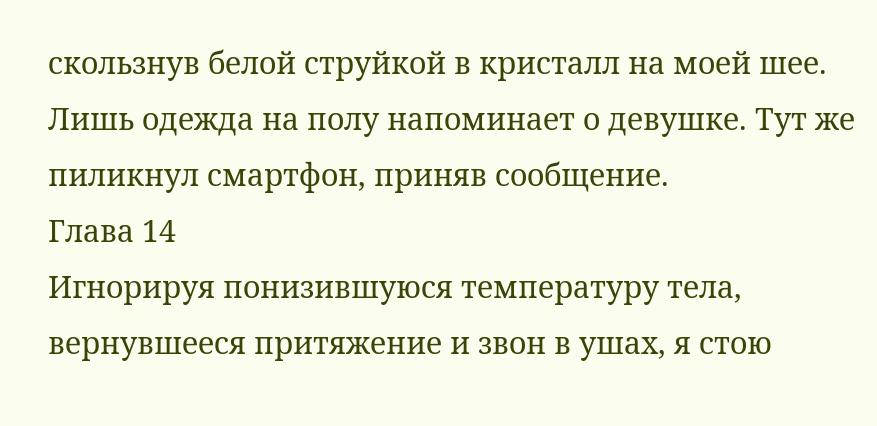скользнув белой струйкой в кристалл на моей шее. Лишь одежда на полу напоминает о девушке. Тут же пиликнул смартфон, приняв сообщение.
Глава 14
Игнорируя понизившуюся температуру тела, вернувшееся притяжение и звон в ушах, я стою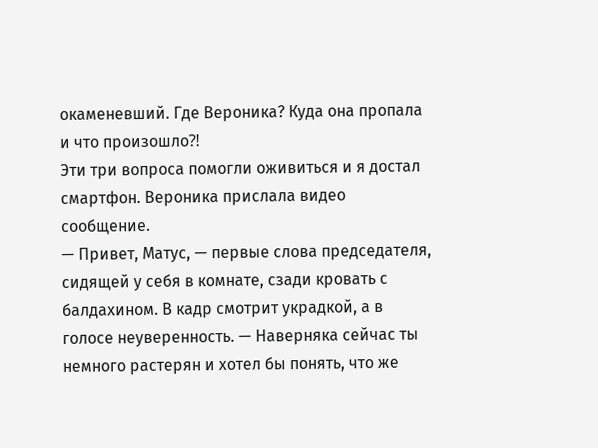окаменевший. Где Вероника? Куда она пропала и что произошло⁈
Эти три вопроса помогли оживиться и я достал смартфон. Вероника прислала видео сообщение.
— Привет, Матус, — первые слова председателя, сидящей у себя в комнате, сзади кровать с балдахином. В кадр смотрит украдкой, а в голосе неуверенность. — Наверняка сейчас ты немного растерян и хотел бы понять, что же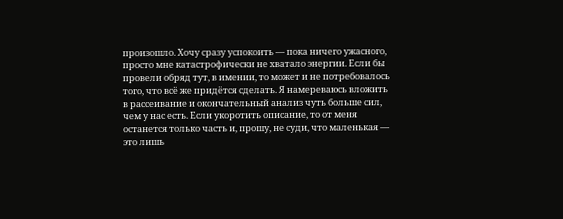произошло. Хочу сразу успокоить — пока ничего ужасного, просто мне катастрофически не хватало энергии. Если бы провели обряд тут, в имении, то может и не потребовалось того, что всё же придётся сделать. Я намереваюсь вложить в рассеивание и окончательный анализ чуть больше сил, чем у нас есть. Если укоротить описание, то от меня останется только часть и, прошу, не суди, что маленькая — это лишь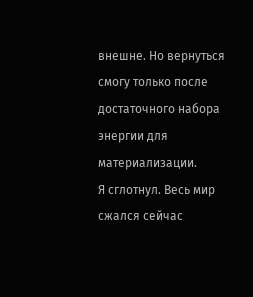внешне. Но вернуться смогу только после достаточного набора энергии для материализации.
Я сглотнул. Весь мир сжался сейчас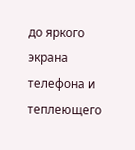до яркого экрана телефона и теплеющего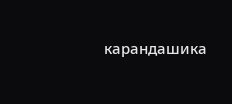карандашика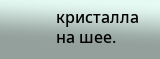кристалла на шее.